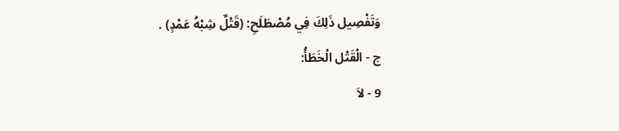وَتَفْصِيل ذَلِكَ فِي مُصْطَلَحِ: (قَتْلٌ شِبْهُ عَمْدٍ) .
ج - الْقَتْل الْخَطَأُ:
9 - لاَ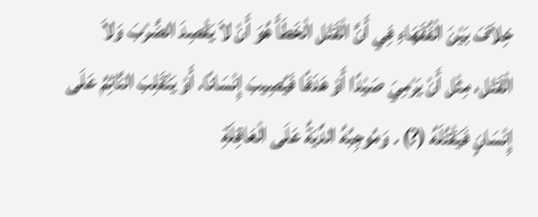خِلاَفَ بَيْنَ الْفُقَهَاءِ فِي أَنَّ الْقَتْل الْخَطَأَ هُوَ أَنْ لاَ يَقْصِدَ الضَّرْبَ وَلاَ الْقَتْل، مِثْل أَنْ يَرْمِيَ صَيْدًا أَوْ هَدَفًا فَيُصِيبَ إِنْسَانًا، أَوْ يَنْقَلِبَ النَّائِمُ عَلَى إِنْسَانٍ فَيَقْتُلَهُ (?) . وَمُوجِبُهُ الدِّيَةُ عَلَى الْعَاقِلَةِ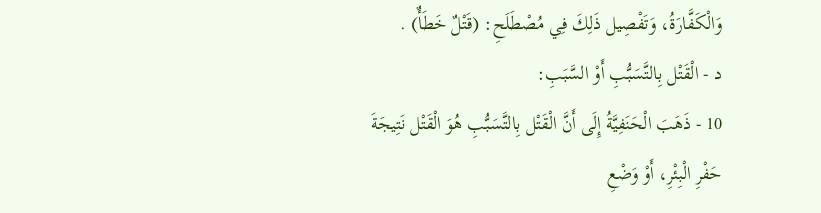وَالْكَفَّارَةُ، وَتَفْصِيل ذَلِكَ فِي مُصْطَلَحِ: (قَتْلٌ خَطَأٌ) .
د - الْقَتْل بِالتَّسَبُّبِ أَوْ السَّبَبِ:
10 - ذَهَبَ الْحَنَفِيَّةُ إِلَى أَنَّ الْقَتْل بِالتَّسَبُّبِ هُوَ الْقَتْل نَتِيجَةَ حَفْرِ الْبِئْرِ، أَوْ وَضْعِ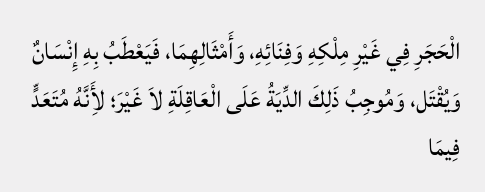الْحَجَرِ فِي غَيْرِ مِلْكِهِ وَفِنَائِهِ، وَأَمْثَالِهِمَا، فَيَعْطَبُ بِهِ إِنْسَانٌ وَيُقْتَل، وَمُوجِبُ ذَلِكَ الدِّيَةُ عَلَى الْعَاقِلَةِ لاَ غَيْرَ؛ لأَِنَّهُ مُتَعَدٍّ فِيمَا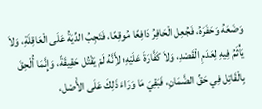وَضَعَهُ وَحَفَرَهُ، فَجُعِل الْحَافِرُ دَافِعًا مُوقِعًا، فَتَجِبُ الدِّيَةُ عَلَى الْعَاقِلَةِ، وَلاَ يَأْثَمُ فِيهِ لِعَدَمِ الْقَصْدِ، وَلاَ كَفَّارَةَ عَلَيْهِ؛ لأَِنَّهُ لَمْ يَقْتُل حَقِيقَةً، وَإِنَّمَا أُلْحِقَ بِالْقَاتِل فِي حَقِّ الضَّمَانِ، فَبَقِيَ مَا وَرَاءَ ذَلِكَ عَلَى الأَْصْل،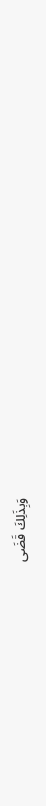وَبِذَلِكَ قَضَى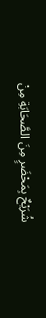شُرَيْحٌ بِمَحْضَرٍ مِنَ الصَّحَابَةِ مِنْ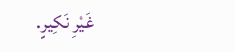غَيْرِ نَكِيرٍ.